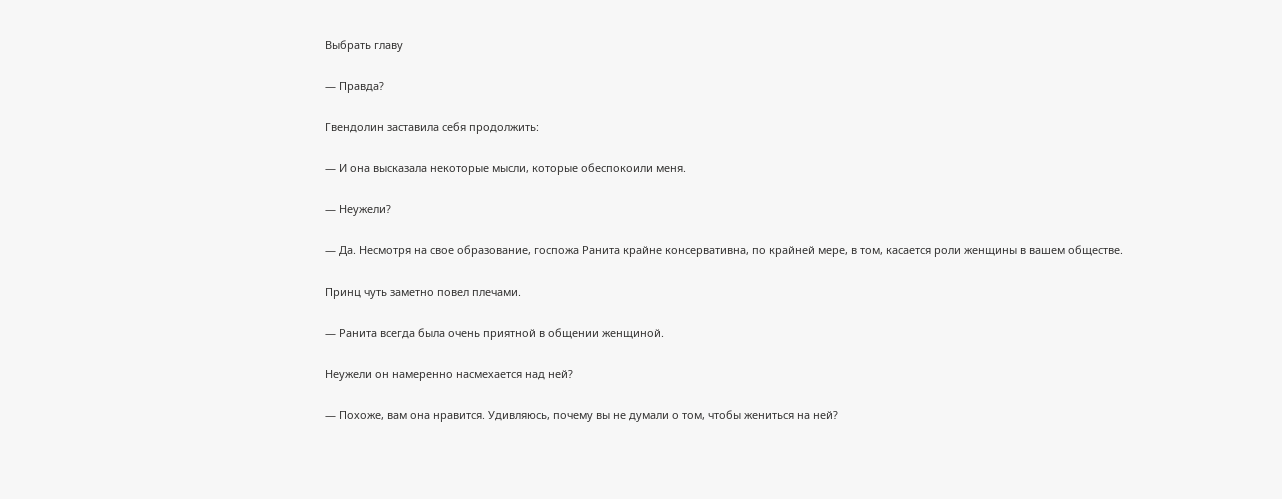Выбрать главу

— Правда?

Гвендолин заставила себя продолжить:

— И она высказала некоторые мысли, которые обеспокоили меня.

— Неужели?

— Да. Несмотря на свое образование, госпожа Ранита крайне консервативна, по крайней мере, в том, касается роли женщины в вашем обществе.

Принц чуть заметно повел плечами.

— Ранита всегда была очень приятной в общении женщиной.

Неужели он намеренно насмехается над ней?

— Похоже, вам она нравится. Удивляюсь, почему вы не думали о том, чтобы жениться на ней?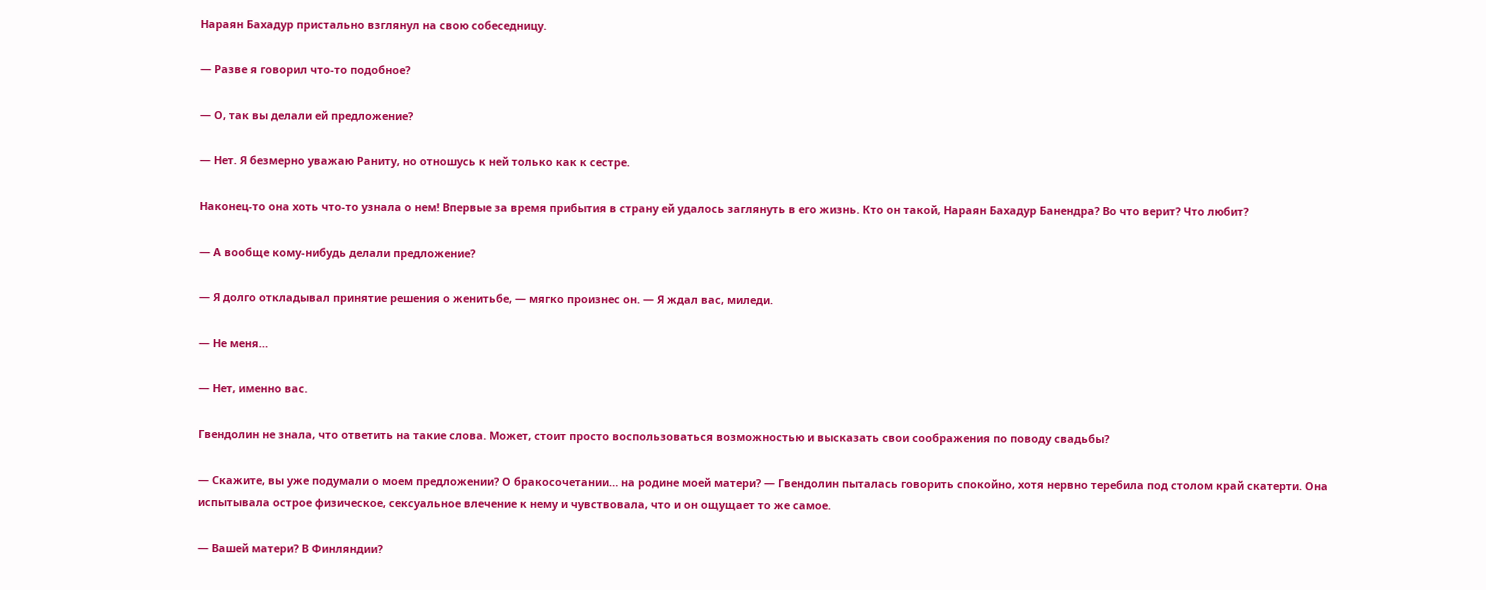Нараян Бахадур пристально взглянул на свою собеседницу.

— Разве я говорил что-то подобное?

— О, так вы делали ей предложение?

— Нет. Я безмерно уважаю Раниту, но отношусь к ней только как к сестре.

Наконец-то она хоть что-то узнала о нем! Впервые за время прибытия в страну ей удалось заглянуть в его жизнь. Кто он такой, Нараян Бахадур Банендра? Во что верит? Что любит?

— А вообще кому-нибудь делали предложение?

— Я долго откладывал принятие решения о женитьбе, — мягко произнес он. — Я ждал вас, миледи.

— Не меня…

— Нет, именно вас.

Гвендолин не знала, что ответить на такие слова. Может, стоит просто воспользоваться возможностью и высказать свои соображения по поводу свадьбы?

— Скажите, вы уже подумали о моем предложении? О бракосочетании… на родине моей матери? — Гвендолин пыталась говорить спокойно, хотя нервно теребила под столом край скатерти. Она испытывала острое физическое, сексуальное влечение к нему и чувствовала, что и он ощущает то же самое.

— Вашей матери? В Финляндии?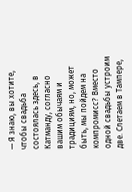— Я знаю, вы хотите, чтобы свадьба состоялась здесь, в Катманду, согласно вашим обычаям и традициям, но, может быть, мы пойдем на компромисс? Вместо одной свадьбы устроим две. Слетаем в Тампере,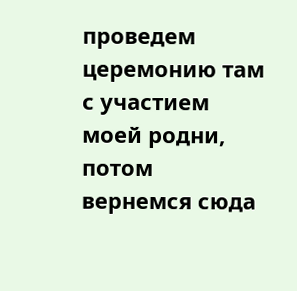проведем церемонию там с участием моей родни, потом вернемся сюда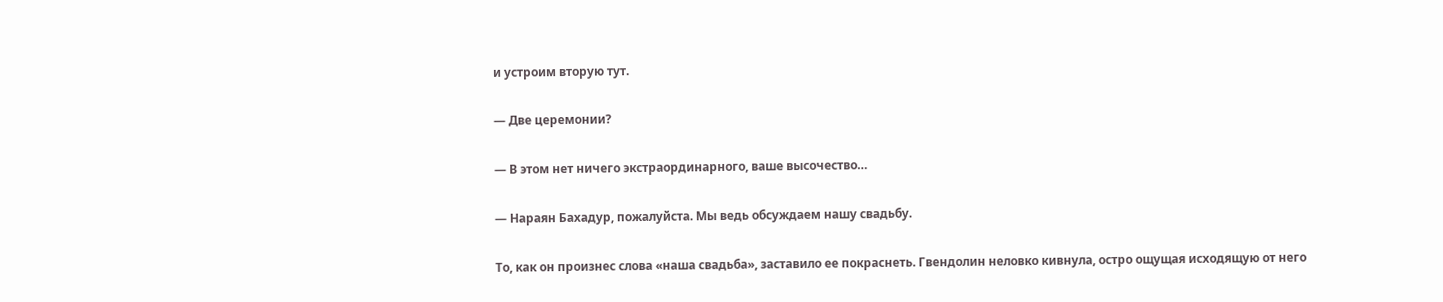и устроим вторую тут.

— Две церемонии?

— В этом нет ничего экстраординарного, ваше высочество…

— Нараян Бахадур, пожалуйста. Мы ведь обсуждаем нашу свадьбу.

То, как он произнес слова «наша свадьба», заставило ее покраснеть. Гвендолин неловко кивнула, остро ощущая исходящую от него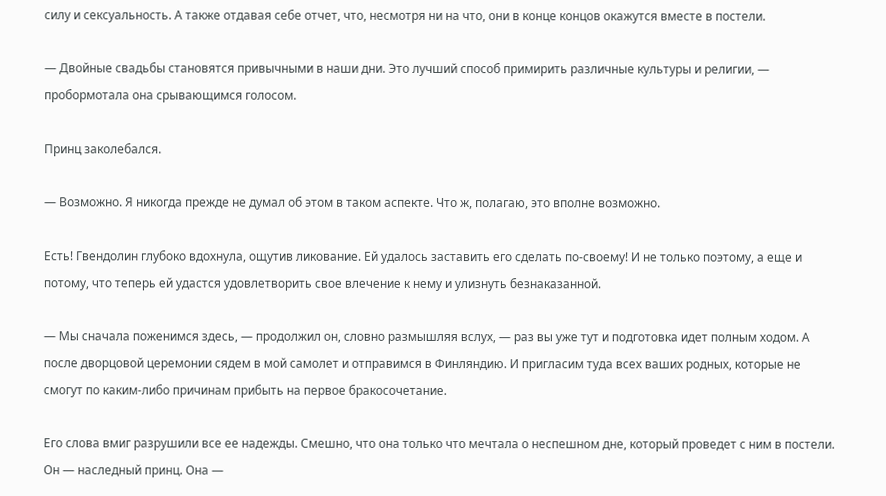силу и сексуальность. А также отдавая себе отчет, что, несмотря ни на что, они в конце концов окажутся вместе в постели.

— Двойные свадьбы становятся привычными в наши дни. Это лучший способ примирить различные культуры и религии, — пробормотала она срывающимся голосом.

Принц заколебался.

— Возможно. Я никогда прежде не думал об этом в таком аспекте. Что ж, полагаю, это вполне возможно.

Есть! Гвендолин глубоко вдохнула, ощутив ликование. Ей удалось заставить его сделать по-своему! И не только поэтому, а еще и потому, что теперь ей удастся удовлетворить свое влечение к нему и улизнуть безнаказанной.

— Мы сначала поженимся здесь, — продолжил он, словно размышляя вслух, — раз вы уже тут и подготовка идет полным ходом. А после дворцовой церемонии сядем в мой самолет и отправимся в Финляндию. И пригласим туда всех ваших родных, которые не смогут по каким-либо причинам прибыть на первое бракосочетание.

Его слова вмиг разрушили все ее надежды. Смешно, что она только что мечтала о неспешном дне, который проведет с ним в постели. Он — наследный принц. Она —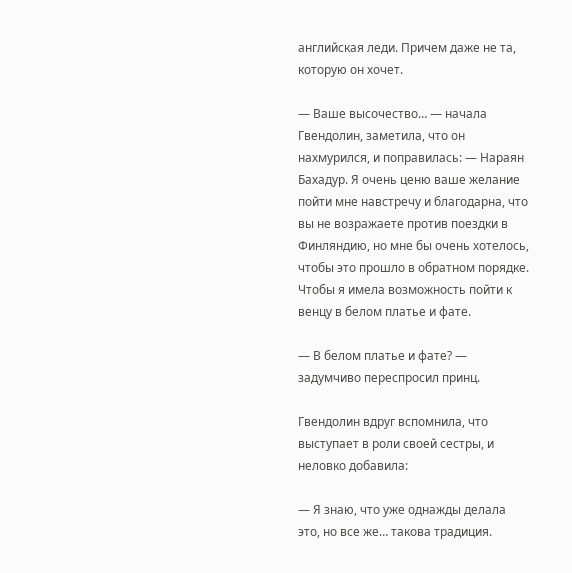английская леди. Причем даже не та, которую он хочет.

— Ваше высочество… — начала Гвендолин, заметила, что он нахмурился, и поправилась: — Нараян Бахадур. Я очень ценю ваше желание пойти мне навстречу и благодарна, что вы не возражаете против поездки в Финляндию, но мне бы очень хотелось, чтобы это прошло в обратном порядке. Чтобы я имела возможность пойти к венцу в белом платье и фате.

— В белом платье и фате? — задумчиво переспросил принц.

Гвендолин вдруг вспомнила, что выступает в роли своей сестры, и неловко добавила:

— Я знаю, что уже однажды делала это, но все же… такова традиция.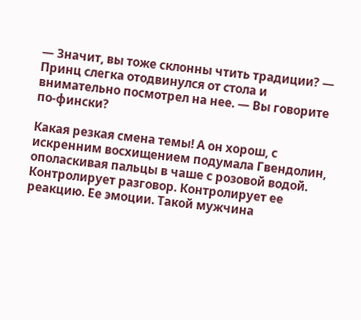— Значит, вы тоже склонны чтить традиции? — Принц слегка отодвинулся от стола и внимательно посмотрел на нее. — Вы говорите по-фински?

Какая резкая смена темы! А он хорош, с искренним восхищением подумала Гвендолин, ополаскивая пальцы в чаше с розовой водой. Контролирует разговор. Контролирует ее реакцию. Ее эмоции. Такой мужчина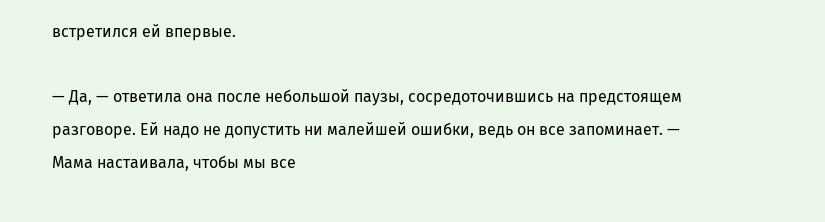встретился ей впервые.

— Да, — ответила она после небольшой паузы, сосредоточившись на предстоящем разговоре. Ей надо не допустить ни малейшей ошибки, ведь он все запоминает. — Мама настаивала, чтобы мы все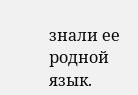знали ее родной язык.